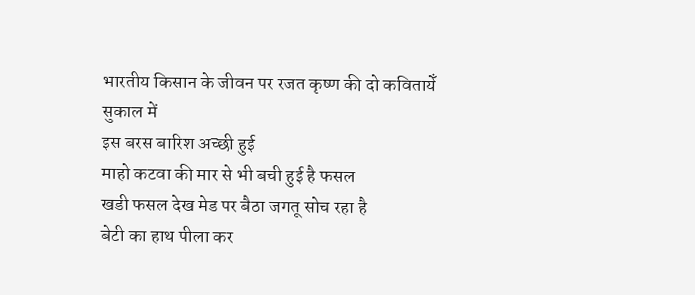भारतीय किसान के जीवन पर रजत कृष्ण की दो कवितायेँ
सुकाल में
इस बरस बारिश अच्छी हुई
माहो कटवा की मार से भी बची हुई है फसल
खडी फसल देख मेड पर बैठा जगतू सोच रहा है
बेटी का हाथ पीला कर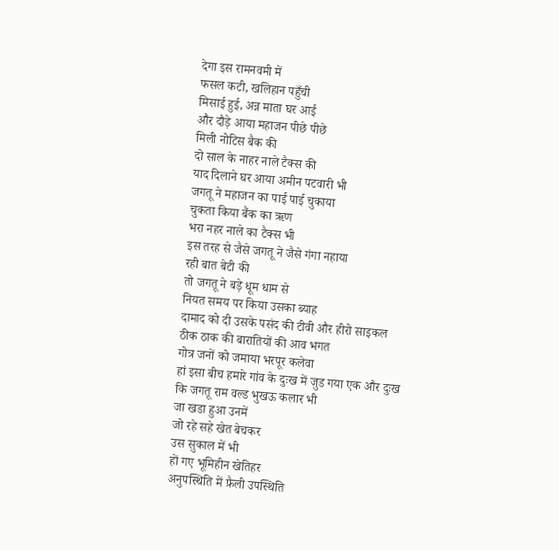देगा इस रामनवमी में
फसल कटी, खलिहान पहुँची
मिसाई हुई, अन्न माता घर आई
और दौड़े आया महाजन पीछे पीछे
मिली नोटिस बैक की
दो साल के नाहर नाले टैक्स की
याद दिलाने घर आया अमीन पटवारी भी
जगतू ने महाजन का पाई पाई चुकाया
चुकता किया बैंक का ऋण
भरा नहर नाले का टैक्स भी
इस तरह से जैसे जगतू ने जैसे गंगा नहाया
रही बात बेटी की
तो जगतू ने बड़े धूम धाम से
नियत समय पर किया उसका ब्याह
दामाद को दी उसके पसंद की टीवी और हीरो साइकल
ठीक ठाक की बारातियों की आव भगत
गोत्र जनों को जमाया भरपूर कलेवा
हां इसा बीच हमारे गांव के दुःख में जुड गया एक और दुःख
कि जगतू राम वल्ड भुखऊ कलार भी
जा खडा हुआ उनमें
जो रहे सहे खेत बेचकर
उस सुकाल में भी
हों गए भूमिहीन खेतिहर
अनुपस्थिति में फ़ैली उपस्थिति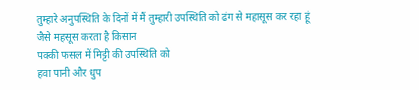तुम्हारे अनुपस्थिति के दिनों में मैं तुम्हारी उपस्थिति को ढंग से महासूस कर रहा हूं
जैसे महसूस करता है किसान
पक्की फसल में मिट्टी की उपस्थिति को
हवा पानी और धुप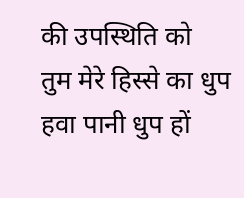की उपस्थिति को
तुम मेरे हिस्से का धुप
हवा पानी धुप हों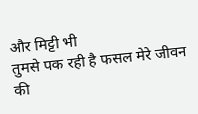और मिट्टी भी
तुमसे पक रही है फसल मेरे जीवन की